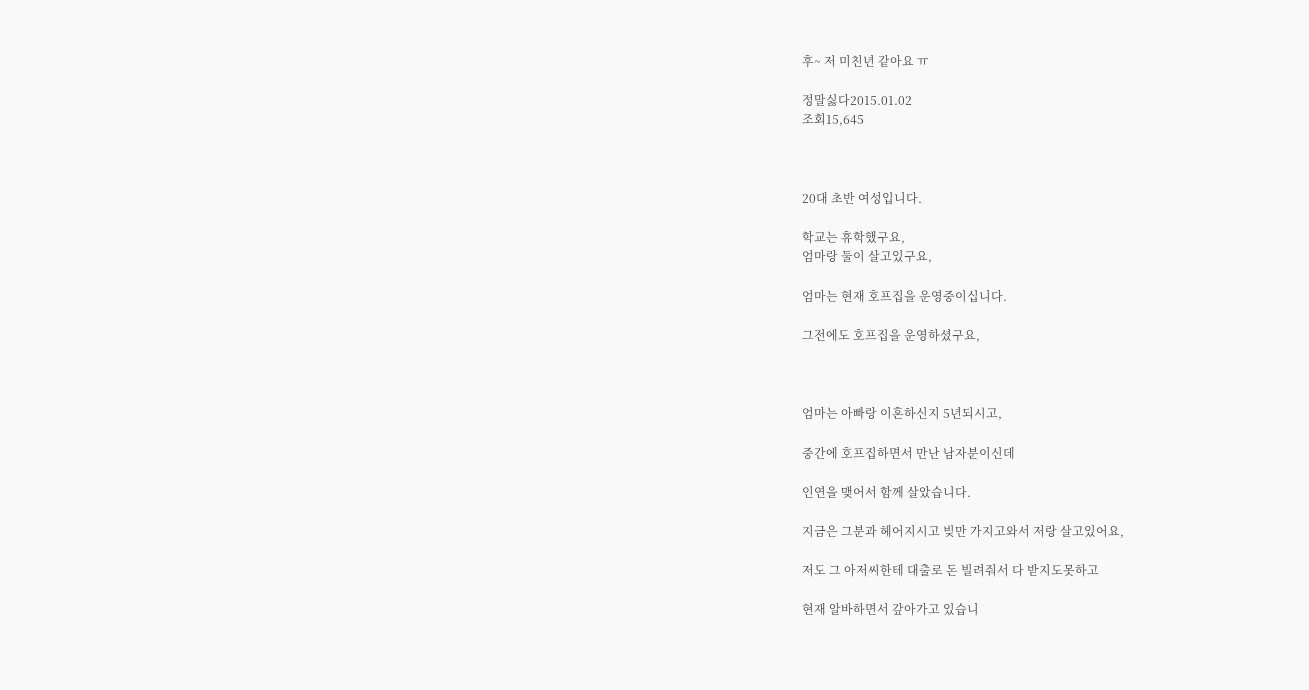후~ 저 미친년 같아요 ㅠ

정말싫다2015.01.02
조회15,645



20대 초반 여성입니다.

학교는 휴학했구요,
엄마랑 둘이 살고있구요,

엄마는 현재 호프집을 운영중이십니다.

그전에도 호프집을 운영하셨구요,



엄마는 아빠랑 이혼하신지 5년되시고,

중간에 호프집하면서 만난 남자분이신데

인연을 맺어서 함께 살았습니다.

지금은 그분과 헤어지시고 빚만 가지고와서 저랑 살고있어요,

저도 그 아저씨한테 대출로 돈 빌려줘서 다 받지도못하고

현재 알바하면서 갚아가고 있습니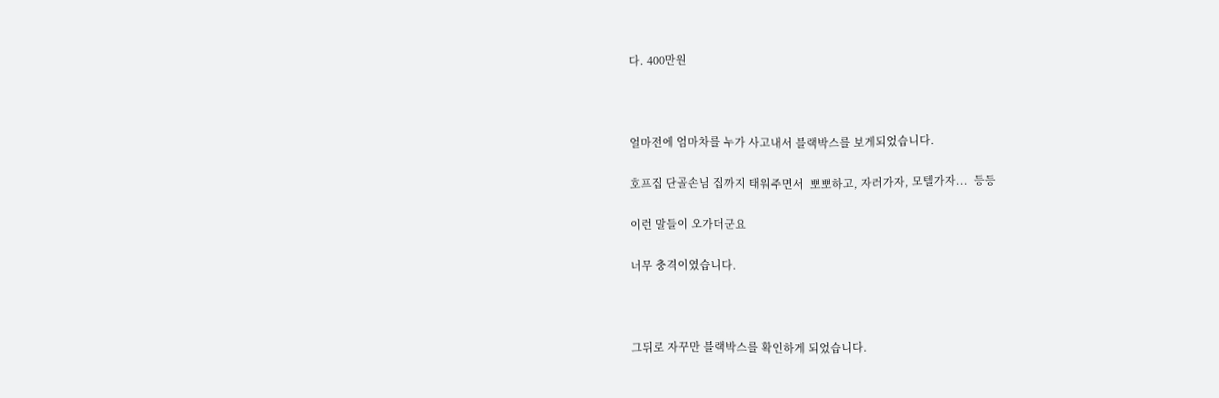다. 400만원



얼마전에 엄마차를 누가 사고내서 블랙박스를 보게되었습니다.

호프집 단골손님 집까지 태워주면서  뽀뽀하고, 자러가자, 모텔가자...  등등

이런 말들이 오가더군요

너무 충격이였습니다.



그뒤로 자꾸만 블랙박스를 확인하게 되었습니다.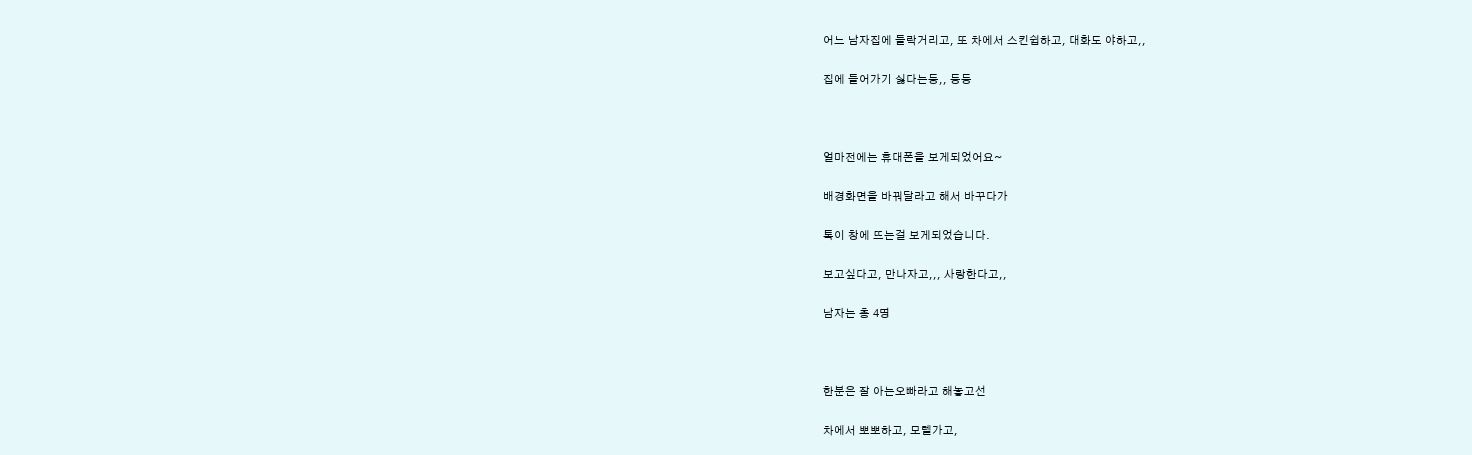어느 남자집에 들락거리고, 또 차에서 스킨쉽하고, 대화도 야하고,,

집에 들어가기 싫다는둥,, 등등



얼마전에는 휴대폰을 보게되었어요~

배경화면을 바꿔달라고 해서 바꾸다가

톡이 창에 뜨는걸 보게되었습니다.

보고싶다고, 만나자고,,, 사랑한다고,,

남자는 총 4명



한분은 잘 아는오빠라고 해놓고선

차에서 뽀뽀하고, 모텔가고,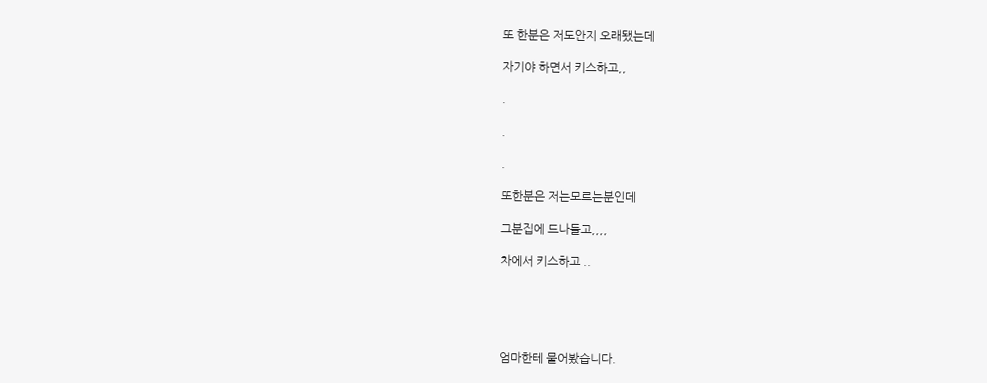또 한분은 저도안지 오래됐는데

자기야 하면서 키스하고,,

.

.

.

또한분은 저는모르는분인데

그분집에 드나들고,,,,

차에서 키스하고 ..





엄마한테 물어봤습니다.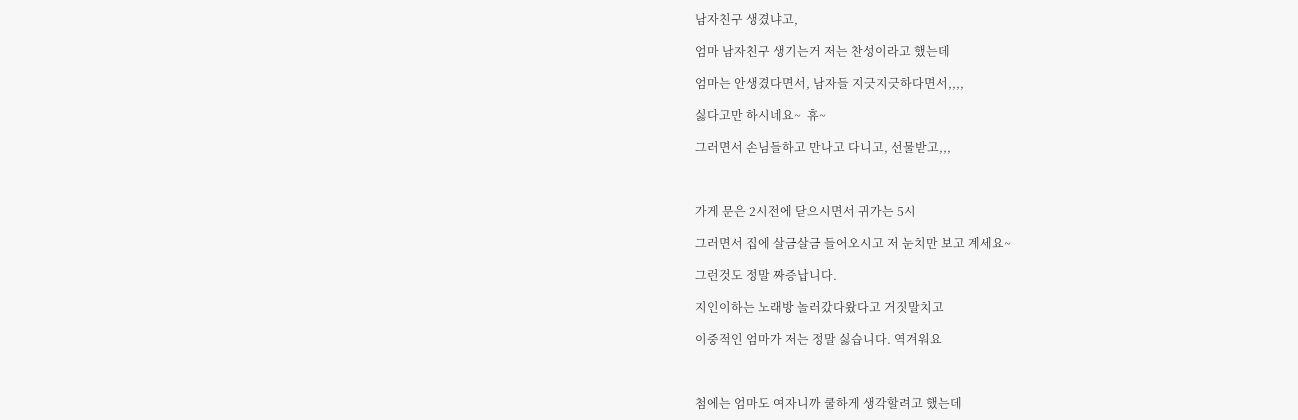남자친구 생겼냐고,

엄마 남자친구 생기는거 저는 찬성이라고 했는데

엄마는 안생겼다면서, 남자들 지긋지긋하다면서,,,,

싫다고만 하시네요~  휴~

그러면서 손님들하고 만나고 다니고, 선물받고,,,



가게 문은 2시전에 닫으시면서 귀가는 5시

그러면서 집에 살금살금 들어오시고 저 눈치만 보고 계세요~

그런것도 정말 짜증납니다.

지인이하는 노래방 놀러갔다왔다고 거짓말치고

이중적인 엄마가 저는 정말 싫습니다. 역겨워요



첨에는 엄마도 여자니까 쿨하게 생각할려고 했는데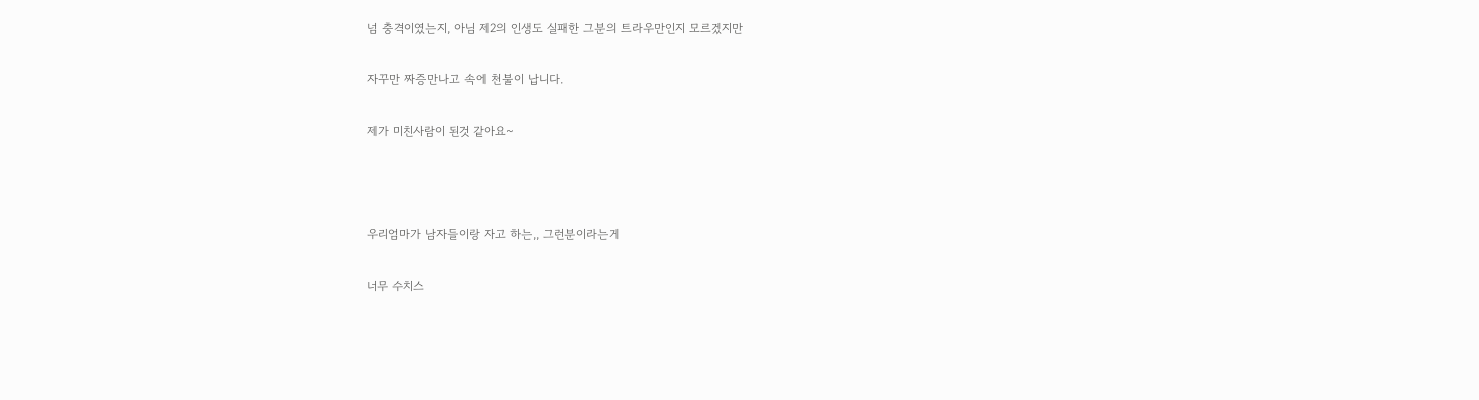넘 충격이였는지, 아님 제2의 인생도 실패한 그분의 트라우만인지 모르겠지만

자꾸만 짜증만나고 속에 천불이 납니다.

제가 미친사람이 된것 같아요~



우리엄마가 남자들이랑 자고 하는,, 그런분이라는게

너무 수치스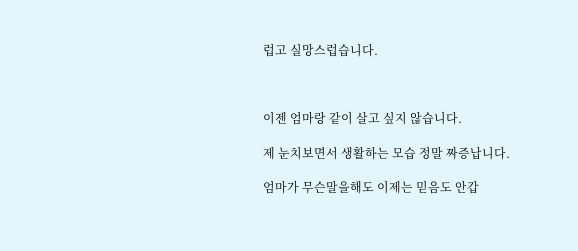럽고 실망스럽습니다.



이젠 엄마랑 같이 살고 싶지 않습니다.

제 눈치보면서 생활하는 모습 정말 짜증납니다.

엄마가 무슨말을해도 이제는 믿음도 안갑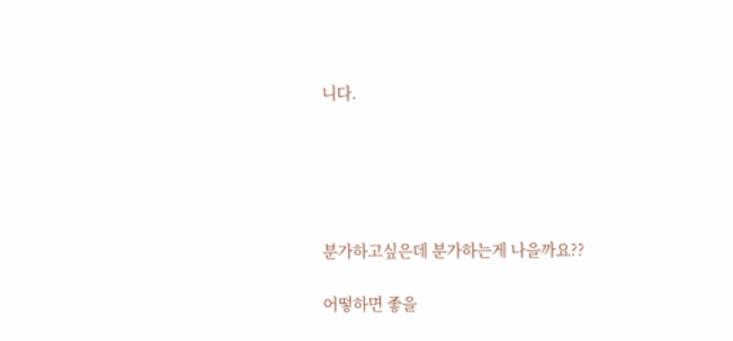니다.





분가하고싶은데 분가하는게 나을까요??

어떻하면 좋을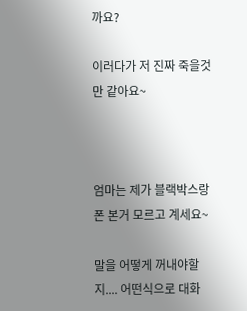까요?

이러다가 저 진짜 죽을것만 같아요~



엄마는 제가 블랙박스랑 폰 본거 모르고 계세요~

말을 어떻게 꺼내야할지.... 어떤식으로 대화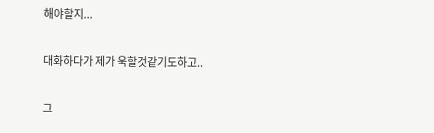해야할지...

대화하다가 제가 욱할것같기도하고..

그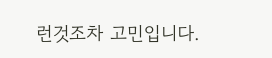런것조차 고민입니다.